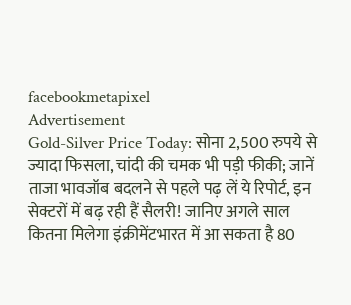facebookmetapixel
Advertisement
Gold-Silver Price Today: सोना 2,500 रुपये से ज्यादा फिसला, चांदी की चमक भी पड़ी फीकी; जानें ताजा भावजॉब बदलने से पहले पढ़ लें ये रिपोर्ट, इन सेक्टरों में बढ़ रही हैं सैलरी! जानिए अगले साल कितना मिलेगा इंक्रीमेंटभारत में आ सकता है 80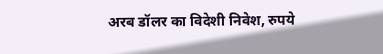अरब डॉलर का विदेशी निवेश, रुपये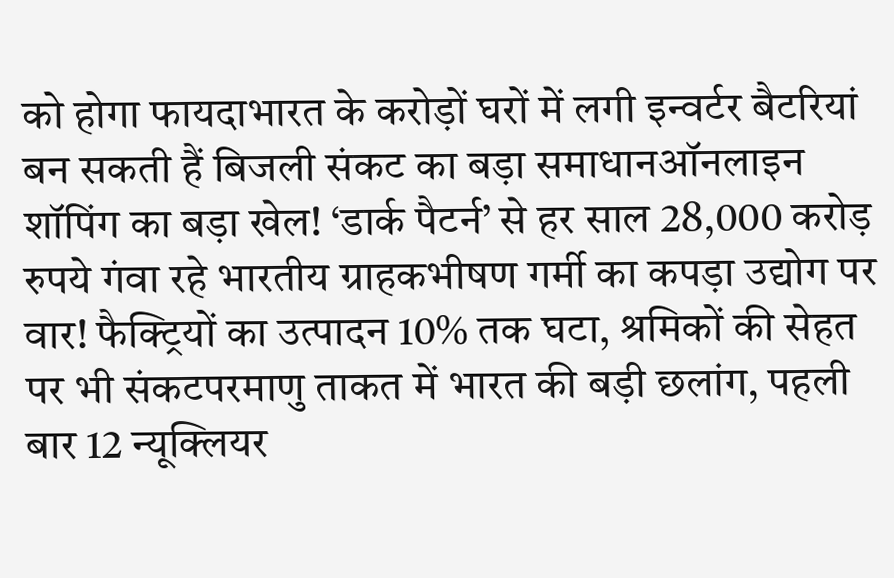को होगा फायदाभारत के करोड़ों घरों में लगी इन्वर्टर बैटरियां बन सकती हैं बिजली संकट का बड़ा समाधानऑनलाइन शॉपिंग का बड़ा खेल! ‘डार्क पैटर्न’ से हर साल 28,000 करोड़ रुपये गंवा रहे भारतीय ग्राहकभीषण गर्मी का कपड़ा उद्योग पर वार! फैक्ट्रियों का उत्पादन 10% तक घटा, श्रमिकों की सेहत पर भी संकटपरमाणु ताकत में भारत की बड़ी छलांग, पहली बार 12 न्यूक्लियर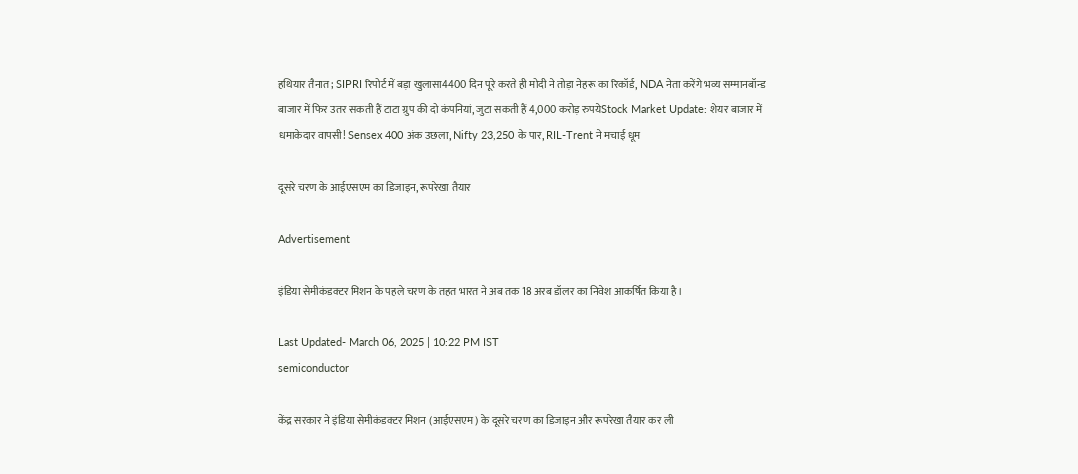हथियार तैनात; SIPRI रिपोर्ट में बड़ा खुलासा4400 दिन पूरे करते ही मोदी ने तोड़ा नेहरू का रिकॉर्ड, NDA नेता करेंगे भव्य सम्मानबॉन्ड बाजार में फिर उतर सकती हैं टाटा ग्रुप की दो कंपनियां, जुटा सकती हैं 4,000 करोड़ रुपयेStock Market Update: शेयर बाजार में धमाकेदार वापसी! Sensex 400 अंक उछला, Nifty 23,250 के पार, RIL-Trent ने मचाई धूम

दूसरे चरण के आईएसएम का डिजाइन, रूपरेखा तैयार

Advertisement

इंडिया सेमीकंडक्टर मिशन के पहले चरण के तहत भारत ने अब तक 18 अरब डॉलर का निवेश आकर्षित किया है।

Last Updated- March 06, 2025 | 10:22 PM IST
semiconductor

केंद्र सरकार ने इंडिया सेमीकंडक्टर मिशन (आईएसएम) के दूसरे चरण का डिजाइन और रूपरेखा तैयार कर ली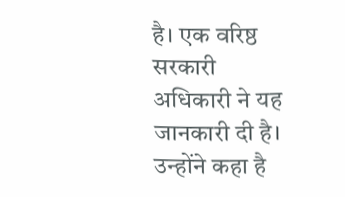है। एक वरिष्ठ सरकारी अधिकारी ने यह जानकारी दी है। उन्होंने कहा है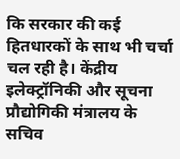कि सरकार की कई हितधारकों के साथ भी चर्चा चल रही है। केंद्रीय इलेक्ट्रॉनिकी और सूचना प्रौद्योगिकी मंत्रालय के सचिव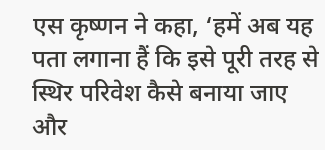एस कृष्णन ने कहा, ‘हमें अब यह पता लगाना हैं कि इसे पूरी तरह से स्थिर परिवेश कैसे बनाया जाए और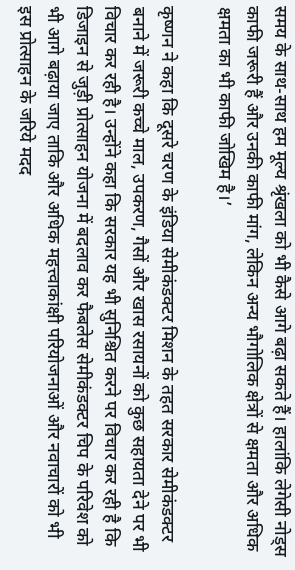समय के साथ-साथ हम मूल्य श्रृंखला को भी कैसे आगे बढ़ा सकते हैं। हालांकि लेगेसी नोड्स काफी जरूरी हैं और उनकी काफी मांग, लेकिन अन्य भौगोलिक क्षेत्रों से क्षमता और अधिक क्षमता का भी काफी जोखिम है।’

कृष्णन ने कहा कि दूसरे चरण के इंडिया सेमीकंडक्टर मिशन के तहत सरकार सेमीकंडक्टर बनाने में जरूरी कच्चे माल, उपकरण, गैसों और खास रसायनों को कुछ सहायता देने पर भी विचार कर रही है। उन्होंने कहा कि सरकार यह भी सुनिश्चित करने पर विचार कर रही है कि डिजाइन से जुड़ी प्रोत्साहन योजना में बदलाव कर फैबलेस सेमीकंडक्टर चिप के परिवेश को भी आगे बढ़ाया जाए ताकि और अधिक महत्त्वाकांक्षी परियोजनाओं और नवाचारों को भी इस प्रोत्साहन के जरिये मदद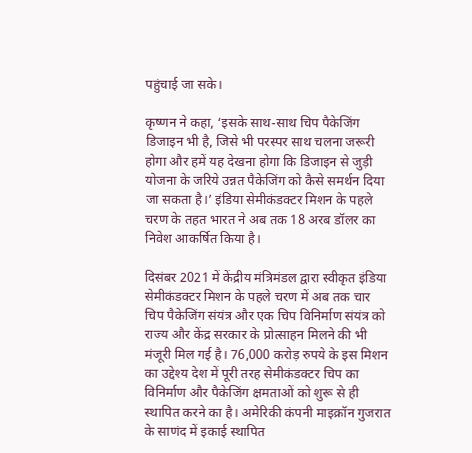पहुंचाई जा सके।

कृष्णन ने कहा, ‘इसके साथ-साथ चिप पैकेजिंग डिजाइन भी है, जिसे भी परस्पर साथ चलना जरूरी होगा और हमें यह देखना होगा कि डिजाइन से जुड़ी योजना के जरिये उन्नत पैकेजिंग को कैसे समर्थन दिया जा सकता है।’ इंडिया सेमीकंडक्टर मिशन के पहले चरण के तहत भारत ने अब तक 18 अरब डॉलर का निवेश आकर्षित किया है।

दिसंबर 2021 में केंद्रीय मंत्रिमंडल द्वारा स्वीकृत इंडिया सेमीकंडक्टर मिशन के पहले चरण में अब तक चार चिप पैकेजिंग संयंत्र और एक चिप विनिर्माण संयंत्र को राज्य और केंद्र सरकार के प्रोत्साहन मिलने की भी मंजूरी मिल गई है। 76,000 करोड़ रुपये के इस मिशन का उद्देश्य देश में पूरी तरह सेमीकंडक्टर चिप का विनिर्माण और पैकेजिंग क्षमताओं को शुरू से ही स्थापित करने का है। अमेरिकी कंपनी माइक्रॉन गुजरात के साणंद में इकाई स्थापित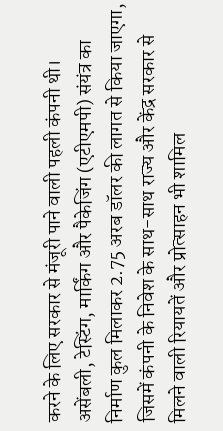करने के लिए सरकार से मंजूरी पाने वाली पहली कंपनी थी। असेंबली, टेस्टिंग, मार्किंग और पैकेजिंग (एटीएमपी) संयंत्र का निर्माण कुल मिलाकर 2.75 अरब डॉलर की लागत से किया जाएगा, जिसमें कंपनी के निवेश के साथ-साथ राज्य और केंद्र सरकार से मिलने वाली रियायतें और प्रोत्साहन भी शामिल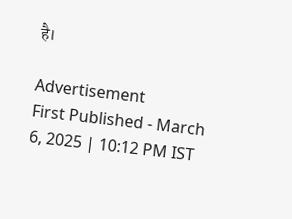है।

Advertisement
First Published - March 6, 2025 | 10:12 PM IST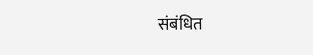संबंधित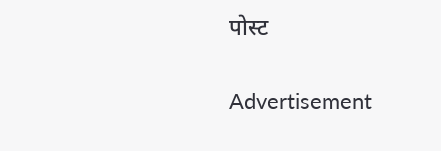पोस्ट

Advertisement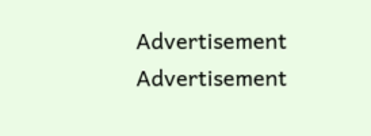Advertisement
Advertisement